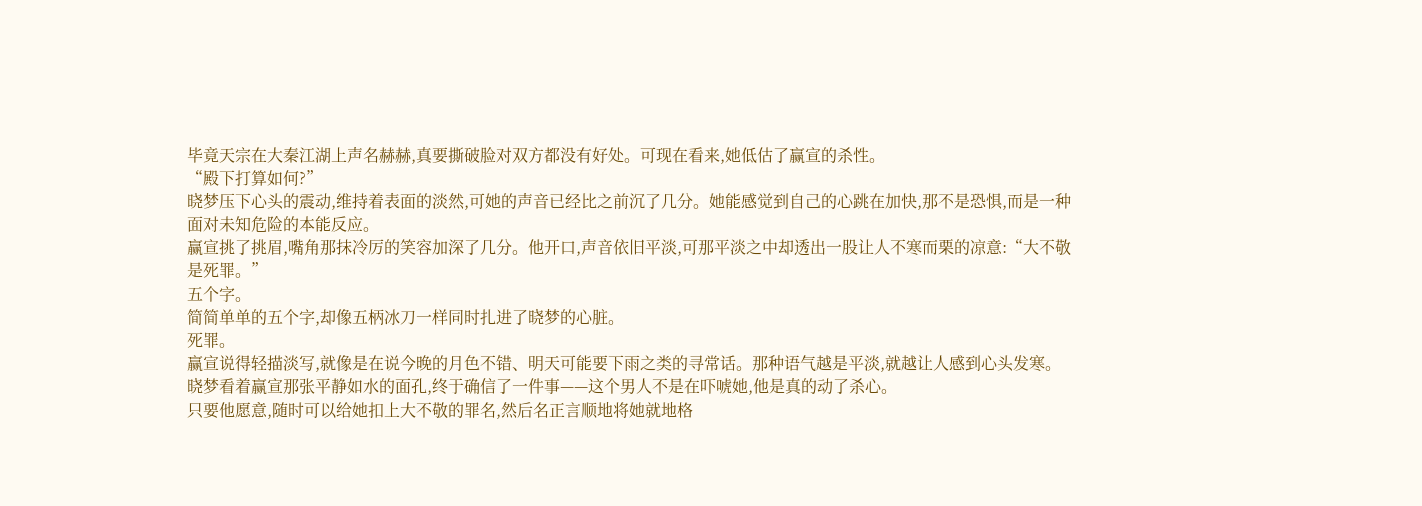毕竟天宗在大秦江湖上声名赫赫,真要撕破脸对双方都没有好处。可现在看来,她低估了赢宣的杀性。
“殿下打算如何?”
晓梦压下心头的震动,维持着表面的淡然,可她的声音已经比之前沉了几分。她能感觉到自己的心跳在加快,那不是恐惧,而是一种面对未知危险的本能反应。
赢宣挑了挑眉,嘴角那抹冷厉的笑容加深了几分。他开口,声音依旧平淡,可那平淡之中却透出一股让人不寒而栗的凉意:“大不敬是死罪。”
五个字。
简简单单的五个字,却像五柄冰刀一样同时扎进了晓梦的心脏。
死罪。
赢宣说得轻描淡写,就像是在说今晚的月色不错、明天可能要下雨之类的寻常话。那种语气越是平淡,就越让人感到心头发寒。
晓梦看着赢宣那张平静如水的面孔,终于确信了一件事——这个男人不是在吓唬她,他是真的动了杀心。
只要他愿意,随时可以给她扣上大不敬的罪名,然后名正言顺地将她就地格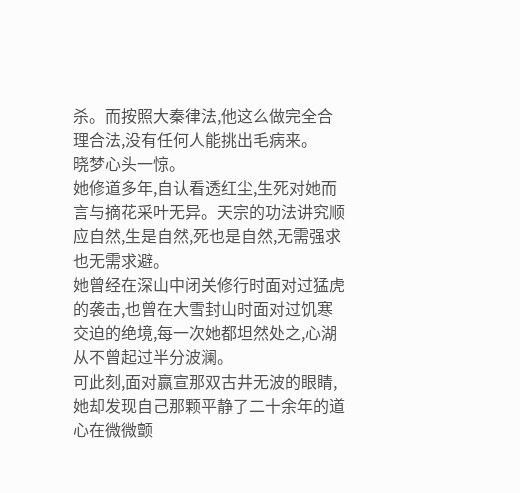杀。而按照大秦律法,他这么做完全合理合法,没有任何人能挑出毛病来。
晓梦心头一惊。
她修道多年,自认看透红尘,生死对她而言与摘花采叶无异。天宗的功法讲究顺应自然,生是自然,死也是自然,无需强求也无需求避。
她曾经在深山中闭关修行时面对过猛虎的袭击,也曾在大雪封山时面对过饥寒交迫的绝境,每一次她都坦然处之,心湖从不曾起过半分波澜。
可此刻,面对赢宣那双古井无波的眼睛,她却发现自己那颗平静了二十余年的道心在微微颤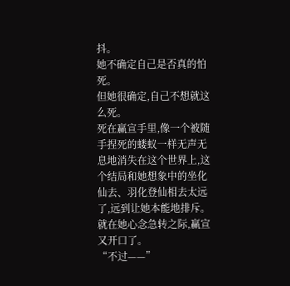抖。
她不确定自己是否真的怕死。
但她很确定,自己不想就这么死。
死在赢宣手里,像一个被随手捏死的蝼蚁一样无声无息地消失在这个世界上,这个结局和她想象中的坐化仙去、羽化登仙相去太远了,远到让她本能地排斥。
就在她心念急转之际,赢宣又开口了。
“不过——”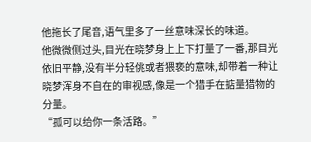他拖长了尾音,语气里多了一丝意味深长的味道。
他微微侧过头,目光在晓梦身上上下打量了一番,那目光依旧平静,没有半分轻佻或者猥亵的意味,却带着一种让晓梦浑身不自在的审视感,像是一个猎手在掂量猎物的分量。
“孤可以给你一条活路。”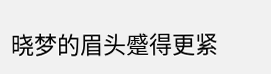晓梦的眉头蹙得更紧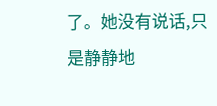了。她没有说话,只是静静地